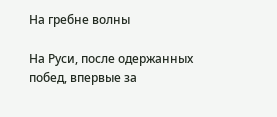На гребне волны

На Руси, после одержанных побед, впервые за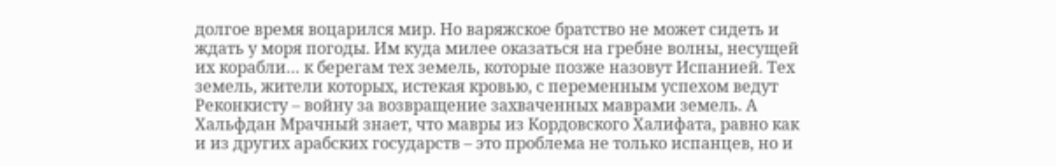долгое время воцарился мир. Но варяжское братство не может сидеть и ждать у моря погоды. Им куда милее оказаться на гребне волны, несущей их корабли… к берегам тех земель, которые позже назовут Испанией. Тех земель, жители которых, истекая кровью, с переменным успехом ведут Реконкисту – войну за возвращение захваченных маврами земель. А Хальфдан Мрачный знает, что мавры из Кордовского Халифата, равно как и из других арабских государств – это проблема не только испанцев, но и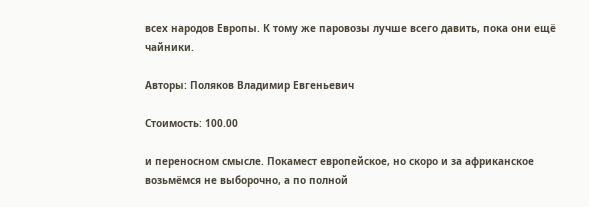всех народов Европы. К тому же паровозы лучше всего давить, пока они ещё чайники.

Авторы: Поляков Владимир Евгеньевич

Стоимость: 100.00

и переносном смысле. Покамест европейское, но скоро и за африканское возьмёмся не выборочно, а по полной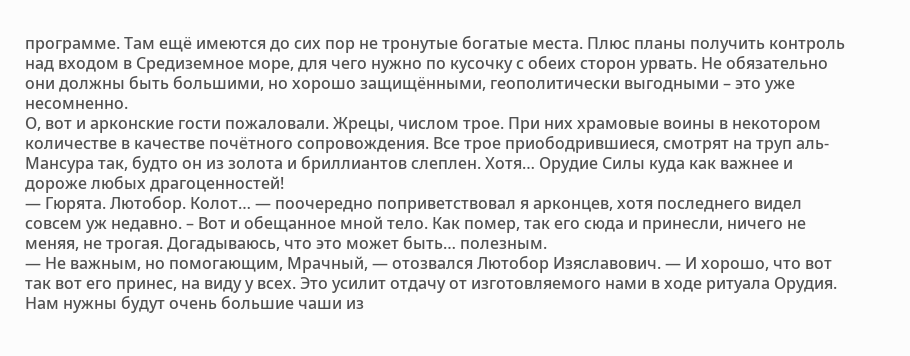программе. Там ещё имеются до сих пор не тронутые богатые места. Плюс планы получить контроль над входом в Средиземное море, для чего нужно по кусочку с обеих сторон урвать. Не обязательно они должны быть большими, но хорошо защищёнными, геополитически выгодными – это уже несомненно.
О, вот и арконские гости пожаловали. Жрецы, числом трое. При них храмовые воины в некотором количестве в качестве почётного сопровождения. Все трое приободрившиеся, смотрят на труп аль-Мансура так, будто он из золота и бриллиантов слеплен. Хотя… Орудие Силы куда как важнее и дороже любых драгоценностей!
— Гюрята. Лютобор. Колот… — поочередно поприветствовал я арконцев, хотя последнего видел совсем уж недавно. – Вот и обещанное мной тело. Как помер, так его сюда и принесли, ничего не меняя, не трогая. Догадываюсь, что это может быть… полезным.
— Не важным, но помогающим, Мрачный, — отозвался Лютобор Изяславович. — И хорошо, что вот так вот его принес, на виду у всех. Это усилит отдачу от изготовляемого нами в ходе ритуала Орудия. Нам нужны будут очень большие чаши из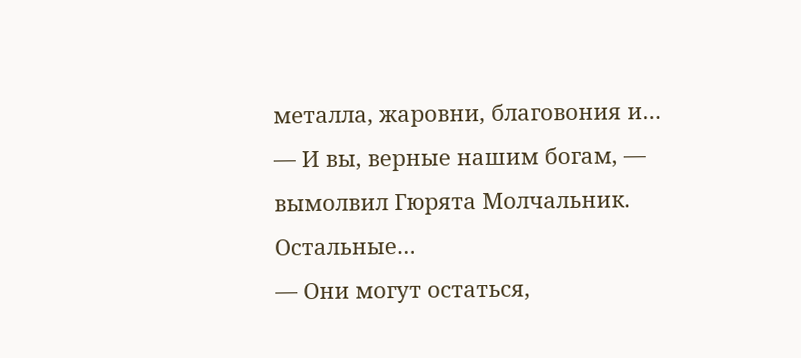металла, жаровни, благовония и…
— И вы, верные нашим богам, — вымолвил Гюрята Молчальник. Остальные…
— Они могут остаться,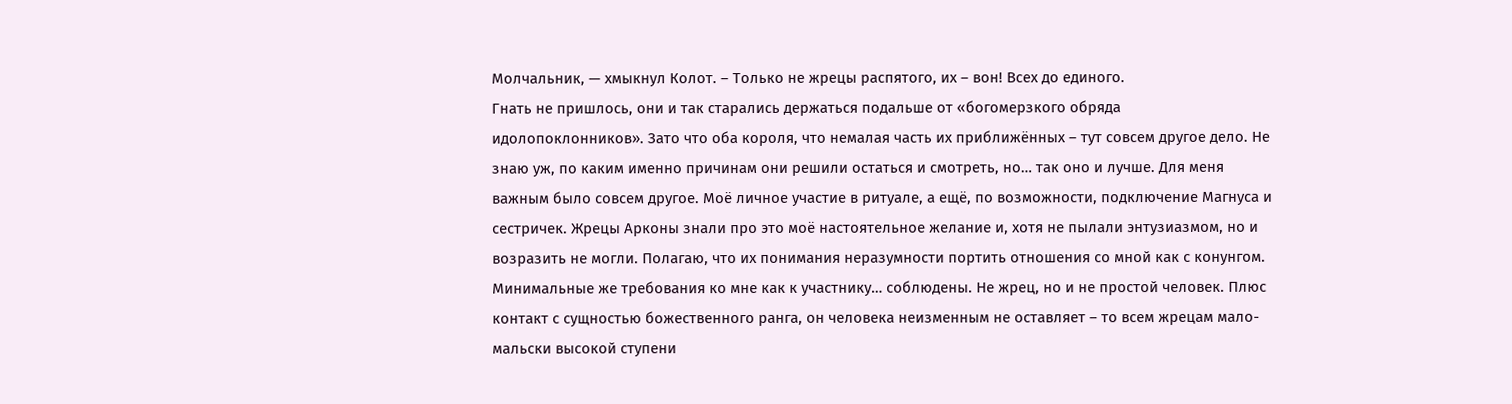Молчальник, — хмыкнул Колот. – Только не жрецы распятого, их – вон! Всех до единого.
Гнать не пришлось, они и так старались держаться подальше от «богомерзкого обряда идолопоклонников». Зато что оба короля, что немалая часть их приближённых – тут совсем другое дело. Не знаю уж, по каким именно причинам они решили остаться и смотреть, но… так оно и лучше. Для меня важным было совсем другое. Моё личное участие в ритуале, а ещё, по возможности, подключение Магнуса и сестричек. Жрецы Арконы знали про это моё настоятельное желание и, хотя не пылали энтузиазмом, но и возразить не могли. Полагаю, что их понимания неразумности портить отношения со мной как с конунгом. Минимальные же требования ко мне как к участнику… соблюдены. Не жрец, но и не простой человек. Плюс контакт с сущностью божественного ранга, он человека неизменным не оставляет – то всем жрецам мало-мальски высокой ступени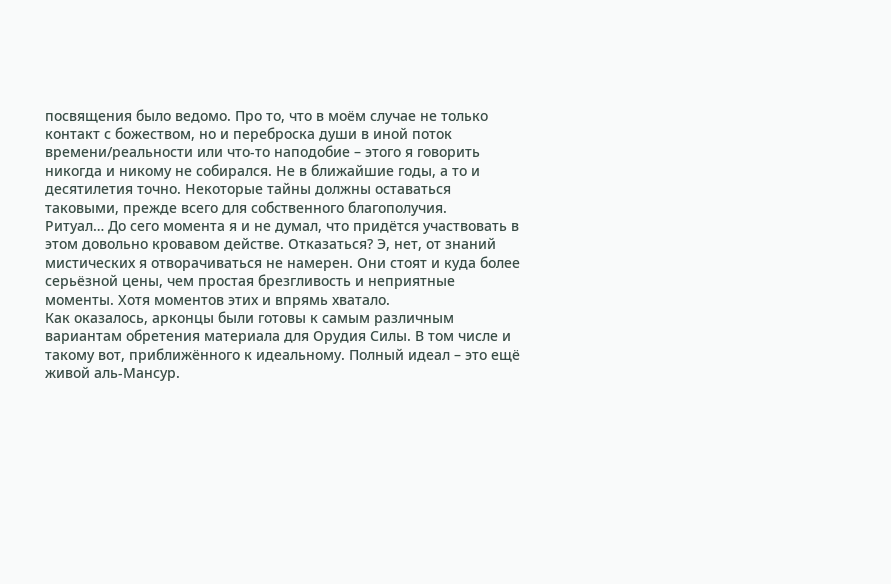посвящения было ведомо. Про то, что в моём случае не только контакт с божеством, но и переброска души в иной поток времени/реальности или что-то наподобие – этого я говорить никогда и никому не собирался. Не в ближайшие годы, а то и десятилетия точно. Некоторые тайны должны оставаться таковыми, прежде всего для собственного благополучия.
Ритуал… До сего момента я и не думал, что придётся участвовать в этом довольно кровавом действе. Отказаться? Э, нет, от знаний мистических я отворачиваться не намерен. Они стоят и куда более серьёзной цены, чем простая брезгливость и неприятные моменты. Хотя моментов этих и впрямь хватало.
Как оказалось, арконцы были готовы к самым различным вариантам обретения материала для Орудия Силы. В том числе и такому вот, приближённого к идеальному. Полный идеал – это ещё живой аль-Мансур.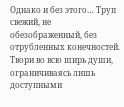Однако и без этого… Труп свежий, не обезображенный, без отрубленных конечностей. Твори во всю ширь души, ограничиваясь лишь доступными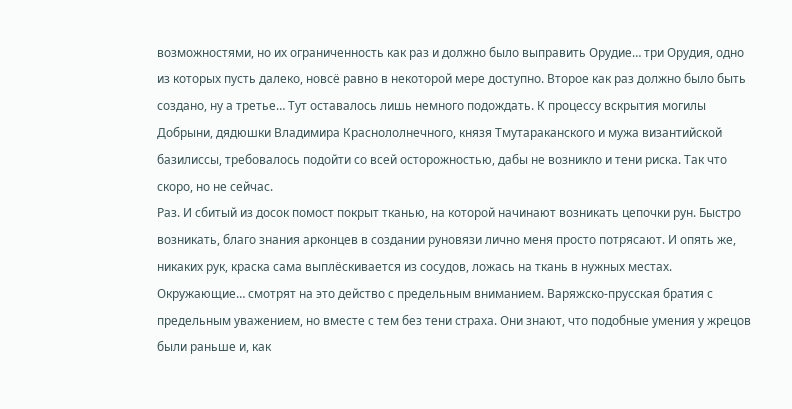возможностями, но их ограниченность как раз и должно было выправить Орудие… три Орудия, одно из которых пусть далеко, новсё равно в некоторой мере доступно. Второе как раз должно было быть создано, ну а третье… Тут оставалось лишь немного подождать. К процессу вскрытия могилы Добрыни, дядюшки Владимира Краснололнечного, князя Тмутараканского и мужа византийской базилиссы, требовалось подойти со всей осторожностью, дабы не возникло и тени риска. Так что скоро, но не сейчас.
Раз. И сбитый из досок помост покрыт тканью, на которой начинают возникать цепочки рун. Быстро возникать, благо знания арконцев в создании руновязи лично меня просто потрясают. И опять же, никаких рук, краска сама выплёскивается из сосудов, ложась на ткань в нужных местах. Окружающие… смотрят на это действо с предельным вниманием. Варяжско-прусская братия с предельным уважением, но вместе с тем без тени страха. Они знают, что подобные умения у жрецов были раньше и, как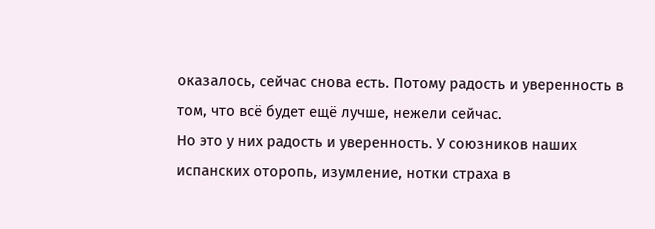оказалось, сейчас снова есть. Потому радость и уверенность в том, что всё будет ещё лучше, нежели сейчас.
Но это у них радость и уверенность. У союзников наших испанских оторопь, изумление, нотки страха в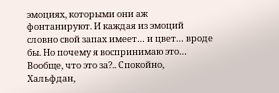эмоциях, которыми они аж фонтанируют. И каждая из эмоций словно свой запах имеет… и цвет… вроде бы. Но почему я воспринимаю это… Вообще, что это за?.. Спокойно, Хальфдан,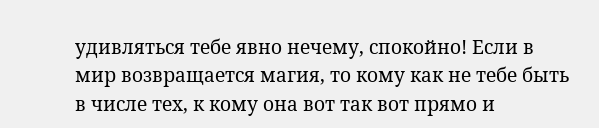удивляться тебе явно нечему, спокойно! Если в мир возвращается магия, то кому как не тебе быть в числе тех, к кому она вот так вот прямо и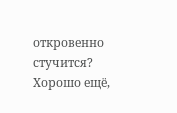откровенно стучится? Хорошо ещё,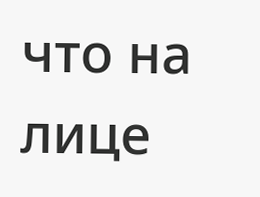что на лице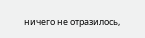ничего не отразилось,